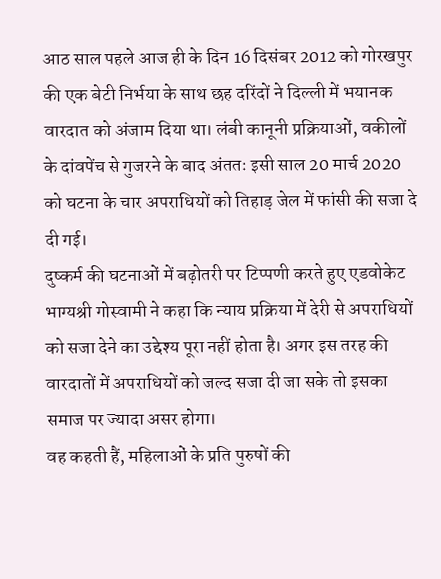आठ साल पहले आज ही के दिन 16 दिसंबर 2012 को गोरखपुर की एक बेटी निर्भया के साथ छह दरिंदों ने दिल्ली में भयानक वारदात को अंजाम दिया था। लंबी कानूनी प्रक्रियाओं, वकीलों के दांवपेंच से गुजरने के बाद अंततः इसी साल 20 मार्च 2020 को घटना के चार अपराधियों को तिहाड़ जेल में फांसी की सजा दे दी गई।
दुष्कर्म की घटनाओं में बढ़ोतरी पर टिप्पणी करते हुए एडवोकेट भाग्यश्री गोस्वामी ने कहा कि न्याय प्रक्रिया में देरी से अपराधियों को सजा देने का उद्देश्य पूरा नहीं होता है। अगर इस तरह की वारदातों में अपराधियों को जल्द सजा दी जा सके तो इसका समाज पर ज्यादा असर होगा।
वह कहती हैं, महिलाओं के प्रति पुरुषों की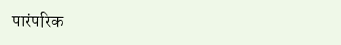पारंपरिक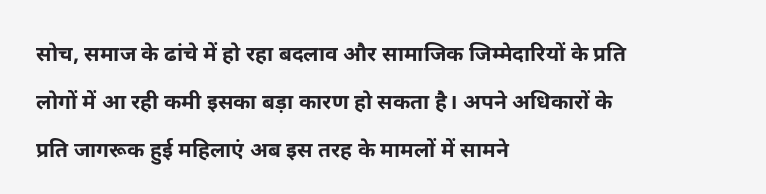सोच, समाज के ढांचे में हो रहा बदलाव और सामाजिक जिम्मेदारियों के प्रति लोगों में आ रही कमी इसका बड़ा कारण हो सकता है। अपने अधिकारों के प्रति जागरूक हुई महिलाएं अब इस तरह के मामलों में सामने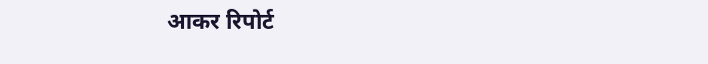आकर रिपोर्ट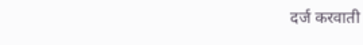दर्ज करवाती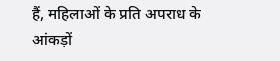हैं, महिलाओं के प्रति अपराध के आंकड़ों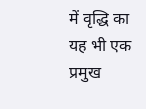में वृद्धि का यह भी एक प्रमुख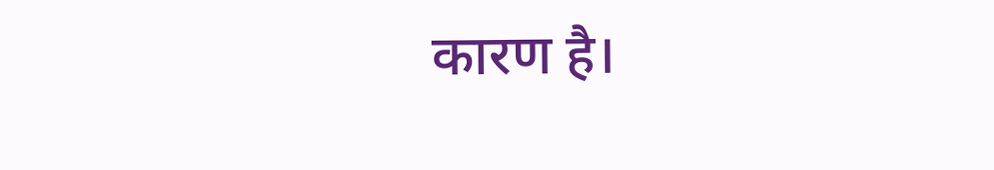कारण है।